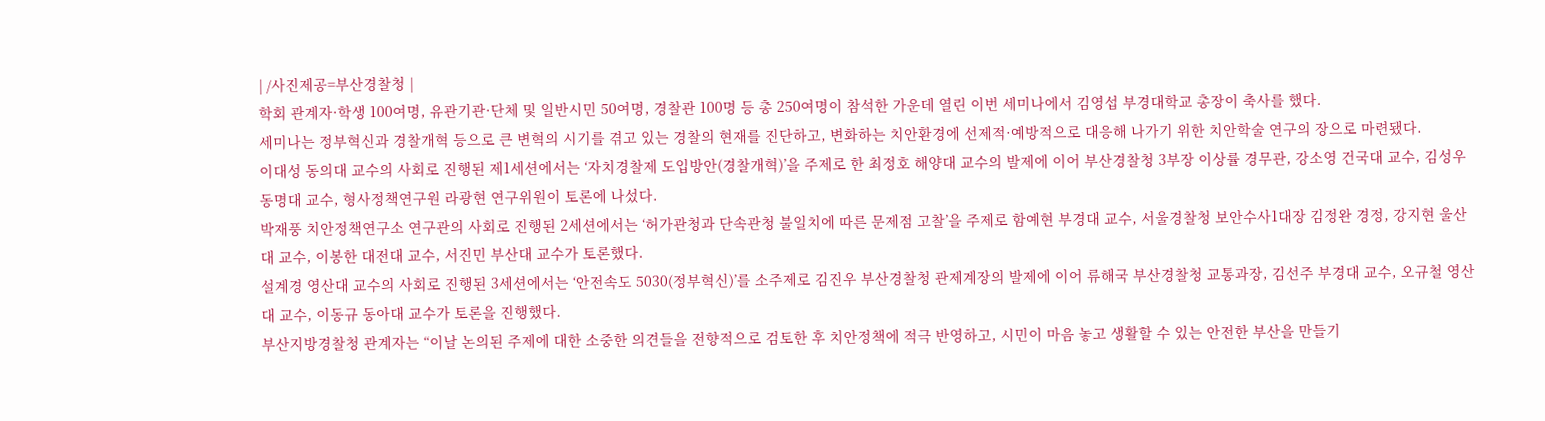| /사진제공=부산경찰청 |
학회 관계자·학생 100여명, 유관기관·단체 및 일반시민 50여명, 경찰관 100명 등 총 250여명이 참석한 가운데 열린 이번 세미나에서 김영섭 부경대학교 총장이 축사를 했다.
세미나는 정부혁신과 경찰개혁 등으로 큰 변혁의 시기를 겪고 있는 경찰의 현재를 진단하고, 변화하는 치안환경에 선제적·예방적으로 대응해 나가기 위한 치안학술 연구의 장으로 마련됐다.
이대성 동의대 교수의 사회로 진행된 제1세션에서는 ‘자치경찰제 도입방안(경찰개혁)’을 주제로 한 최정호 해양대 교수의 발제에 이어 부산경찰청 3부장 이상률 경무관, 강소영 건국대 교수, 김성우 동명대 교수, 형사정책연구원 라광현 연구위원이 토론에 나섰다.
박재풍 치안정책연구소 연구관의 사회로 진행된 2세션에서는 ‘허가관청과 단속관청 불일치에 따른 문제점 고찰’을 주제로 함예현 부경대 교수, 서울경찰청 보안수사1대장 김정완 경정, 강지현 울산대 교수, 이봉한 대전대 교수, 서진민 부산대 교수가 토론했다.
설계경 영산대 교수의 사회로 진행된 3세션에서는 ‘안전속도 5030(정부혁신)’를 소주제로 김진우 부산경찰청 관제계장의 발제에 이어 류해국 부산경찰청 교통과장, 김선주 부경대 교수, 오규철 영산대 교수, 이동규 동아대 교수가 토론을 진행했다.
부산지방경찰청 관계자는 “이날 논의된 주제에 대한 소중한 의견들을 전향적으로 검토한 후 치안정책에 적극 반영하고, 시민이 마음 놓고 생활할 수 있는 안전한 부산을 만들기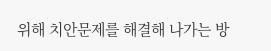위해 치안문제를 해결해 나가는 방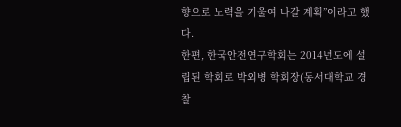향으로 노력을 기울여 나갈 계획”이라고 했다.
한편, 한국안전연구학회는 2014년도에 설립된 학회로 박외병 학회장(동서대학교 경찰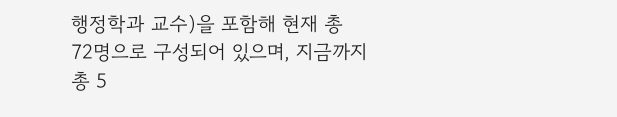행정학과 교수)을 포함해 현재 총 72명으로 구성되어 있으며, 지금까지 총 5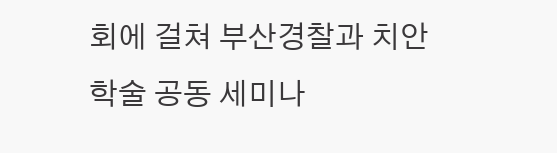회에 걸쳐 부산경찰과 치안학술 공동 세미나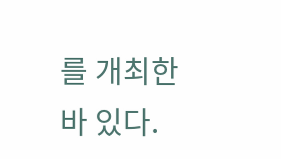를 개최한 바 있다.